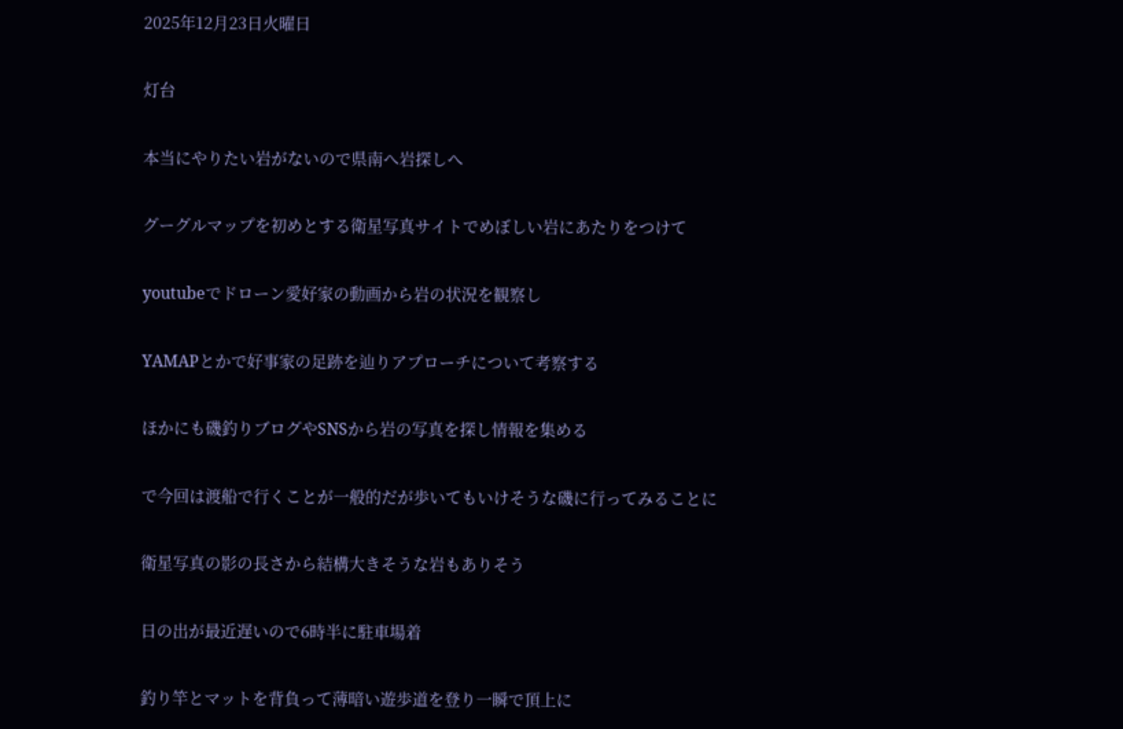2025年12月23日火曜日

灯台

本当にやりたい岩がないので県南へ岩探しへ

グーグルマップを初めとする衛星写真サイトでめぼしい岩にあたりをつけて

youtubeでドローン愛好家の動画から岩の状況を観察し

YAMAPとかで好事家の足跡を辿りアプローチについて考察する

ほかにも磯釣りブログやSNSから岩の写真を探し情報を集める

で今回は渡船で行くことが一般的だが歩いてもいけそうな磯に行ってみることに

衛星写真の影の長さから結構大きそうな岩もありそう

日の出が最近遅いので6時半に駐車場着

釣り竿とマットを背負って薄暗い遊歩道を登り一瞬で頂上に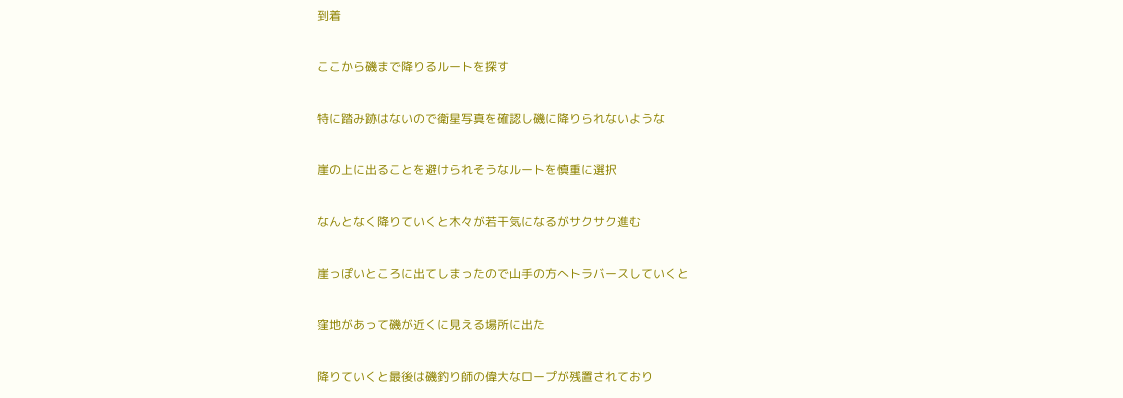到着

ここから磯まで降りるルートを探す

特に踏み跡はないので衛星写真を確認し磯に降りられないような

崖の上に出ることを避けられそうなルートを慎重に選択

なんとなく降りていくと木々が若干気になるがサクサク進む

崖っぽいところに出てしまったので山手の方へトラバースしていくと

窪地があって磯が近くに見える場所に出た

降りていくと最後は磯釣り師の偉大なロープが残置されており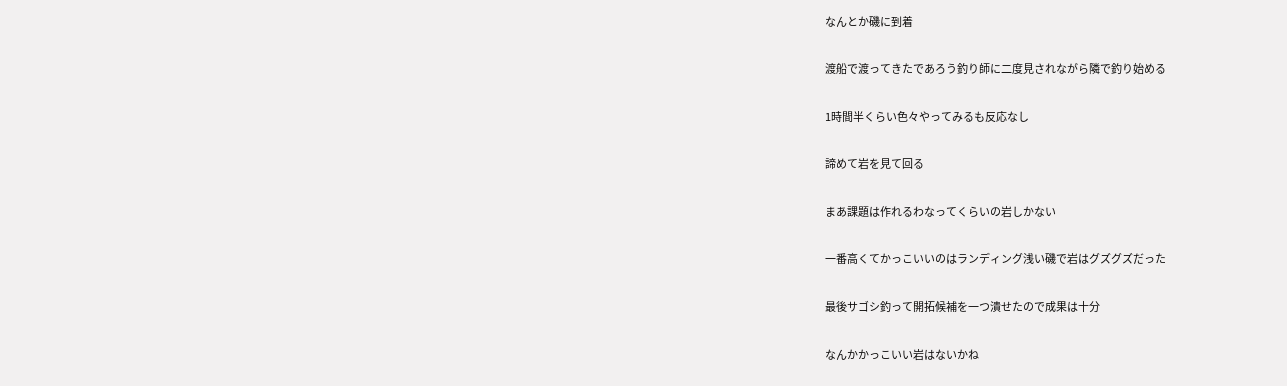なんとか磯に到着

渡船で渡ってきたであろう釣り師に二度見されながら隣で釣り始める

1時間半くらい色々やってみるも反応なし

諦めて岩を見て回る

まあ課題は作れるわなってくらいの岩しかない

一番高くてかっこいいのはランディング浅い磯で岩はグズグズだった

最後サゴシ釣って開拓候補を一つ潰せたので成果は十分

なんかかっこいい岩はないかね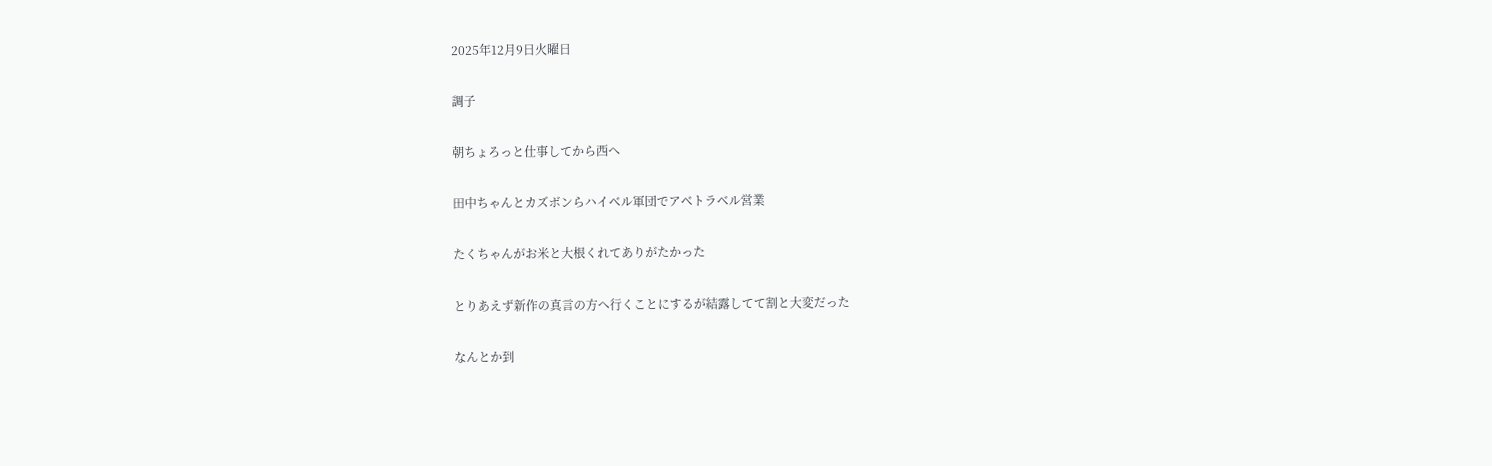2025年12月9日火曜日

調子

朝ちょろっと仕事してから西へ

田中ちゃんとカズボンらハイベル軍団でアベトラベル営業

たくちゃんがお米と大根くれてありがたかった

とりあえず新作の真言の方へ行くことにするが結露してて割と大変だった

なんとか到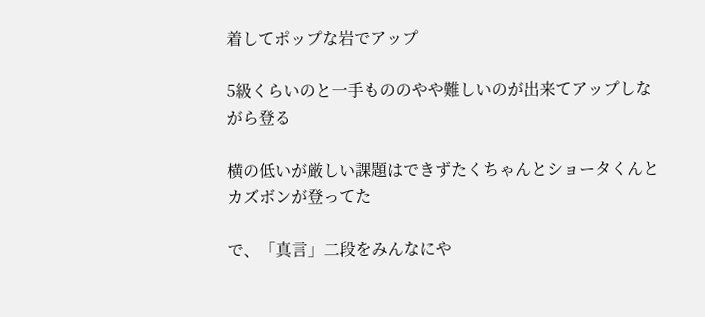着してポップな岩でアップ

5級くらいのと一手もののやや難しいのが出来てアップしながら登る

横の低いが厳しい課題はできずたくちゃんとショータくんとカズボンが登ってた

で、「真言」二段をみんなにや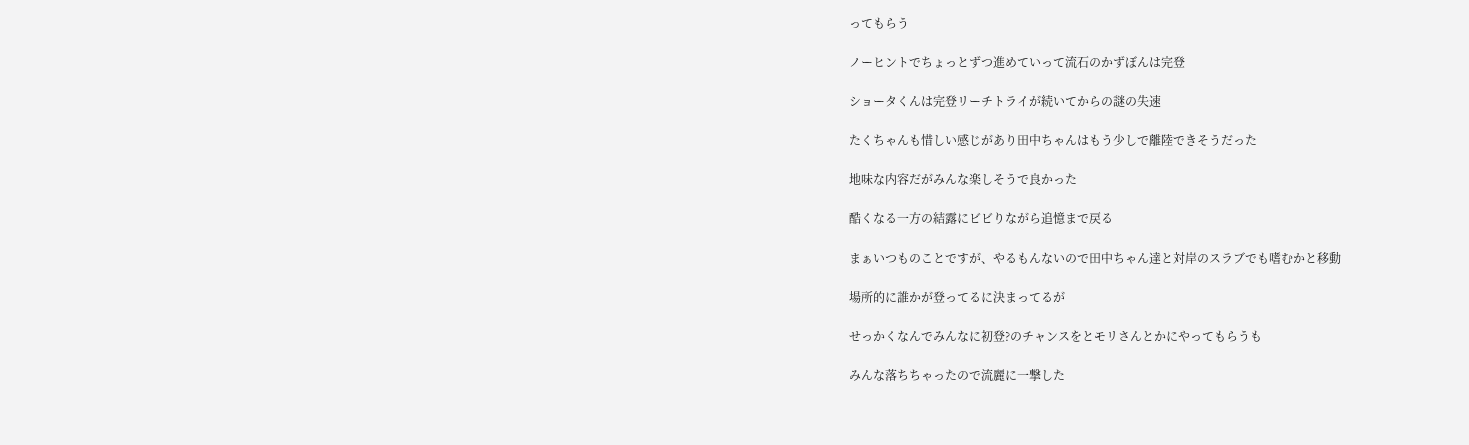ってもらう

ノーヒントでちょっとずつ進めていって流石のかずぼんは完登

ショータくんは完登リーチトライが続いてからの謎の失速

たくちゃんも惜しい感じがあり田中ちゃんはもう少しで離陸できそうだった

地味な内容だがみんな楽しそうで良かった

酷くなる一方の結露にビビりながら追憶まで戻る

まぁいつものことですが、やるもんないので田中ちゃん達と対岸のスラブでも嗜むかと移動

場所的に誰かが登ってるに決まってるが

せっかくなんでみんなに初登?のチャンスをとモリさんとかにやってもらうも

みんな落ちちゃったので流麗に一撃した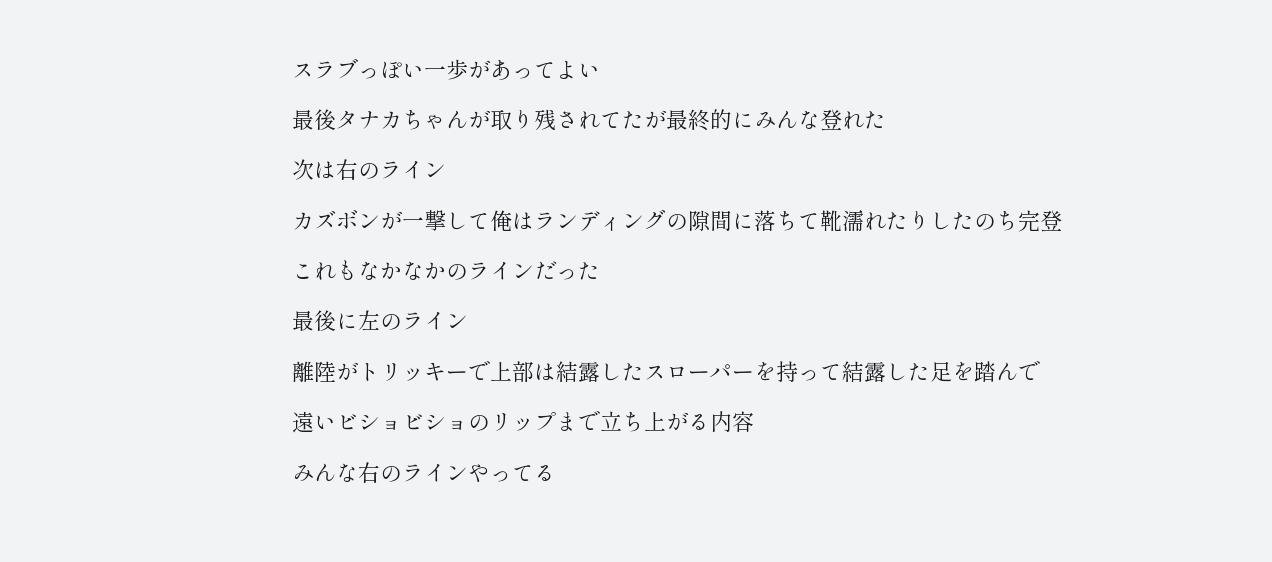スラブっぽい一歩があってよい

最後タナカちゃんが取り残されてたが最終的にみんな登れた

次は右のライン

カズボンが一撃して俺はランディングの隙間に落ちて靴濡れたりしたのち完登

これもなかなかのラインだった

最後に左のライン

離陸がトリッキーで上部は結露したスローパーを持って結露した足を踏んで

遠いビショビショのリップまで立ち上がる内容

みんな右のラインやってる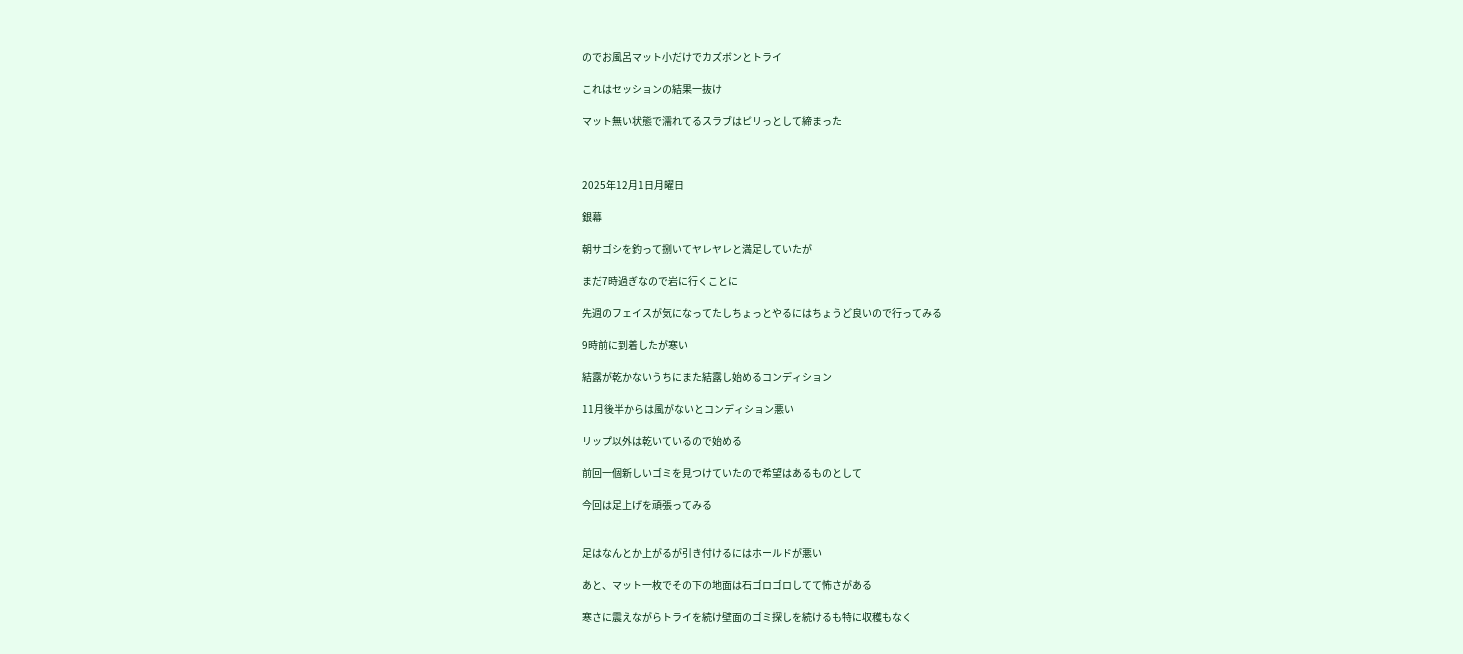のでお風呂マット小だけでカズボンとトライ

これはセッションの結果一抜け

マット無い状態で濡れてるスラブはピリっとして締まった



2025年12月1日月曜日

銀幕

朝サゴシを釣って捌いてヤレヤレと満足していたが

まだ7時過ぎなので岩に行くことに

先週のフェイスが気になってたしちょっとやるにはちょうど良いので行ってみる

9時前に到着したが寒い

結露が乾かないうちにまた結露し始めるコンディション

11月後半からは風がないとコンディション悪い

リップ以外は乾いているので始める

前回一個新しいゴミを見つけていたので希望はあるものとして

今回は足上げを頑張ってみる


足はなんとか上がるが引き付けるにはホールドが悪い

あと、マット一枚でその下の地面は石ゴロゴロしてて怖さがある

寒さに震えながらトライを続け壁面のゴミ探しを続けるも特に収穫もなく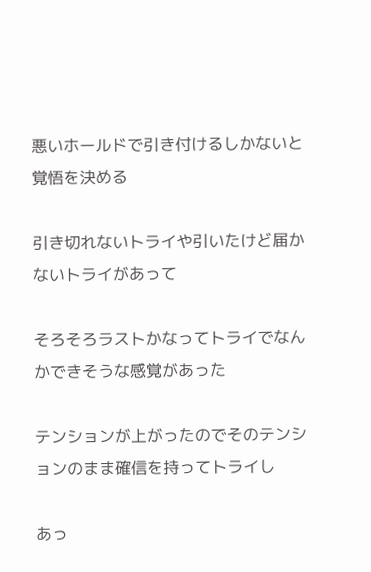悪いホールドで引き付けるしかないと覚悟を決める

引き切れないトライや引いたけど届かないトライがあって

そろそろラストかなってトライでなんかできそうな感覚があった

テンションが上がったのでそのテンションのまま確信を持ってトライし

あっ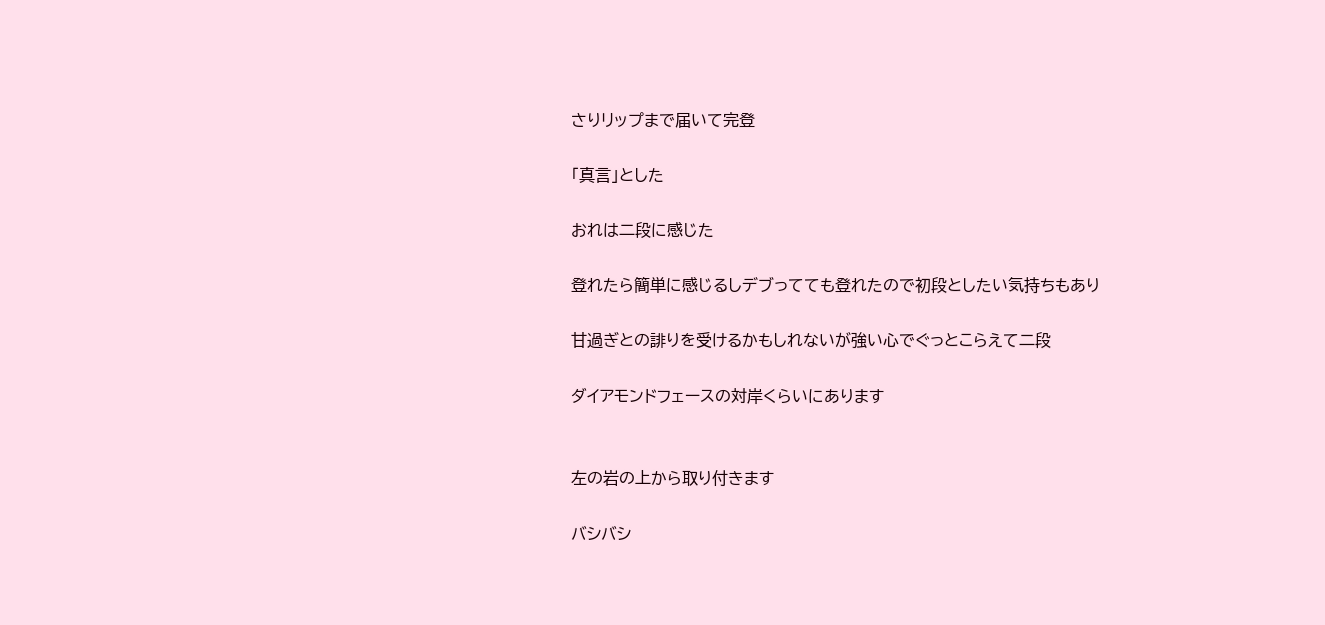さりリップまで届いて完登

「真言」とした

おれは二段に感じた

登れたら簡単に感じるしデブってても登れたので初段としたい気持ちもあり

甘過ぎとの誹りを受けるかもしれないが強い心でぐっとこらえて二段

ダイアモンドフェースの対岸くらいにあります


左の岩の上から取り付きます

バシバシ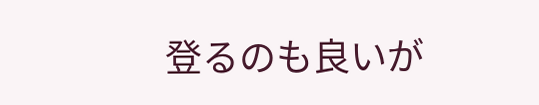登るのも良いが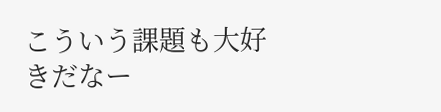こういう課題も大好きだなー